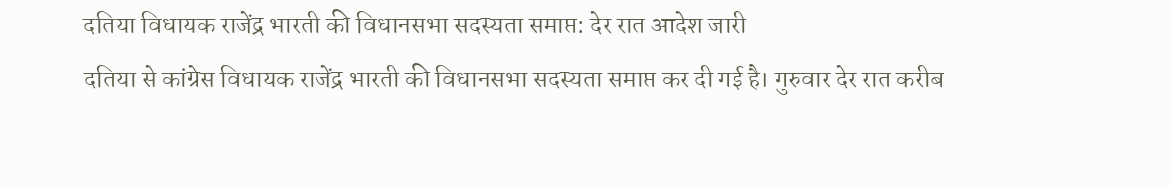दतिया विधायक राजेंद्र भारती की विधानसभा सदस्यता समाप्त: देर रात आदेश जारी
दतिया से कांग्रेस विधायक राजेंद्र भारती की विधानसभा सदस्यता समाप्त कर दी गई है। गुरुवार देर रात करीब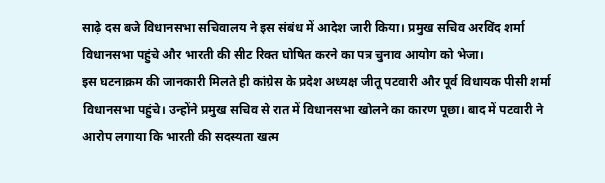साढ़े दस बजे विधानसभा सचिवालय ने इस संबंध में आदेश जारी किया। प्रमुख सचिव अरविंद शर्मा विधानसभा पहुंचे और भारती की सीट रिक्त घोषित करने का पत्र चुनाव आयोग को भेजा।
इस घटनाक्रम की जानकारी मिलते ही कांग्रेस के प्रदेश अध्यक्ष जीतू पटवारी और पूर्व विधायक पीसी शर्मा विधानसभा पहुंचे। उन्होंने प्रमुख सचिव से रात में विधानसभा खोलने का कारण पूछा। बाद में पटवारी ने आरोप लगाया कि भारती की सदस्यता खत्म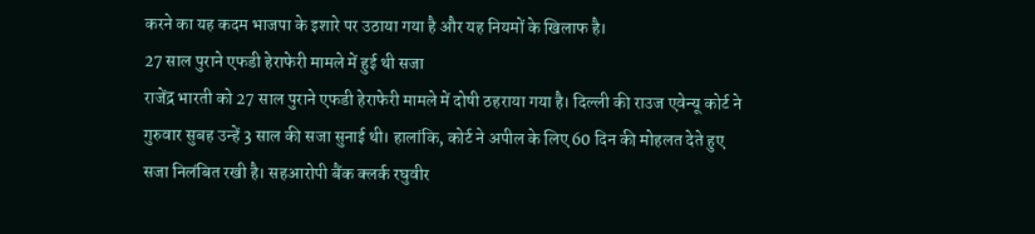करने का यह कदम भाजपा के इशारे पर उठाया गया है और यह नियमों के खिलाफ है।
27 साल पुराने एफडी हेराफेरी मामले में हुई थी सजा
राजेंद्र भारती को 27 साल पुराने एफडी हेराफेरी मामले में दोषी ठहराया गया है। दिल्ली की राउज एवेन्यू कोर्ट ने गुरुवार सुबह उन्हें 3 साल की सजा सुनाई थी। हालांकि, कोर्ट ने अपील के लिए 60 दिन की मोहलत देते हुए सजा निलंबित रखी है। सहआरोपी बैंक क्लर्क रघुवीर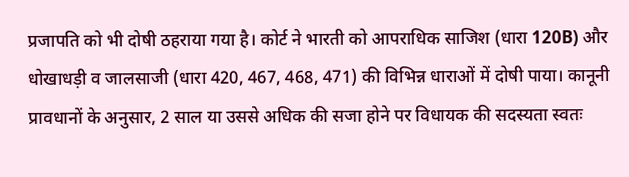प्रजापति को भी दोषी ठहराया गया है। कोर्ट ने भारती को आपराधिक साजिश (धारा 120B) और धोखाधड़ी व जालसाजी (धारा 420, 467, 468, 471) की विभिन्न धाराओं में दोषी पाया। कानूनी प्रावधानों के अनुसार, 2 साल या उससे अधिक की सजा होने पर विधायक की सदस्यता स्वतः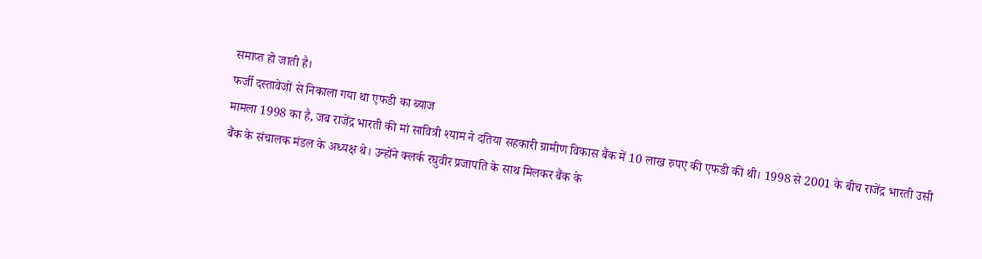समाप्त हो जाती है।
फर्जी दस्तावेजों से निकाला गया था एफडी का ब्याज
मामला 1998 का है, जब राजेंद्र भारती की मां सावित्री श्याम ने दतिया सहकारी ग्रामीण विकास बैंक में 10 लाख रुपए की एफडी की थी। 1998 से 2001 के बीच राजेंद्र भारती उसी बैंक के संचालक मंडल के अध्यक्ष थे। उन्होंने क्लर्क रघुवीर प्रजापति के साथ मिलकर बैंक के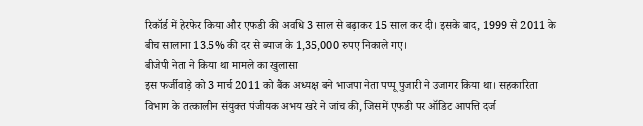रिकॉर्ड में हेरफेर किया और एफडी की अवधि 3 साल से बढ़ाकर 15 साल कर दी। इसके बाद, 1999 से 2011 के बीच सालाना 13.5% की दर से ब्याज के 1,35,000 रुपए निकाले गए।
बीजेपी नेता ने किया था मामले का खुलासा
इस फर्जीवाड़े को 3 मार्च 2011 को बैंक अध्यक्ष बने भाजपा नेता पप्पू पुजारी ने उजागर किया था। सहकारिता विभाग के तत्कालीन संयुक्त पंजीयक अभय खरे ने जांच की, जिसमें एफडी पर ऑडिट आपत्ति दर्ज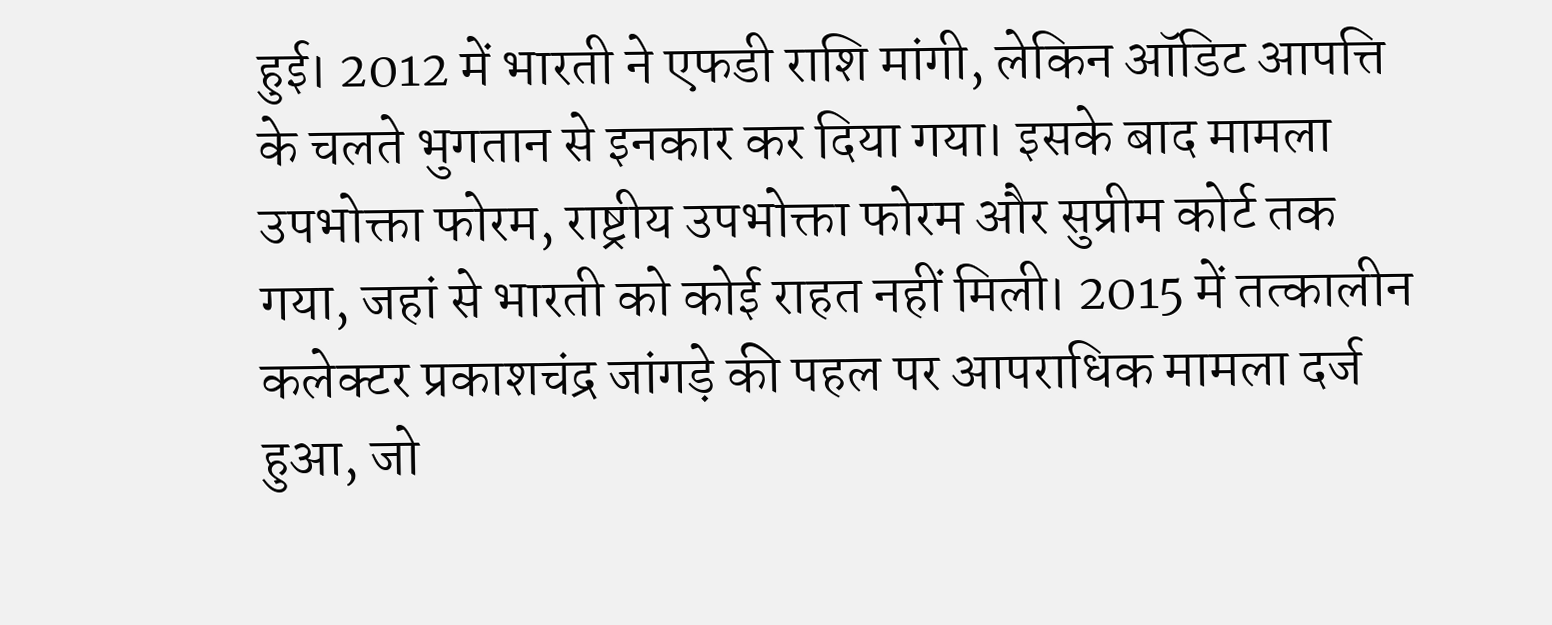हुई। 2012 में भारती ने एफडी राशि मांगी, लेकिन ऑडिट आपत्ति के चलते भुगतान से इनकार कर दिया गया। इसके बाद मामला उपभोक्ता फोरम, राष्ट्रीय उपभोक्ता फोरम और सुप्रीम कोर्ट तक गया, जहां से भारती को कोई राहत नहीं मिली। 2015 में तत्कालीन कलेक्टर प्रकाशचंद्र जांगड़े की पहल पर आपराधिक मामला दर्ज हुआ, जो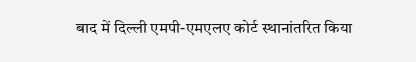बाद में दिल्ली एमपी-एमएलए कोर्ट स्थानांतरित किया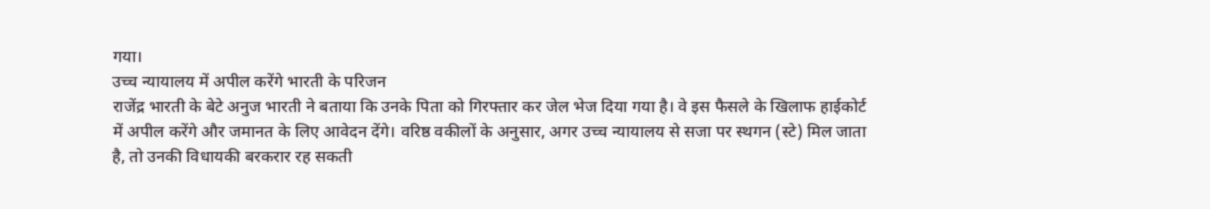गया।
उच्च न्यायालय में अपील करेंगे भारती के परिजन
राजेंद्र भारती के बेटे अनुज भारती ने बताया कि उनके पिता को गिरफ्तार कर जेल भेज दिया गया है। वे इस फैसले के खिलाफ हाईकोर्ट में अपील करेंगे और जमानत के लिए आवेदन देंगे। वरिष्ठ वकीलों के अनुसार, अगर उच्च न्यायालय से सजा पर स्थगन (स्टे) मिल जाता है, तो उनकी विधायकी बरकरार रह सकती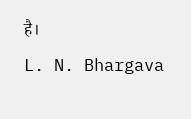है।
L. N. Bhargava